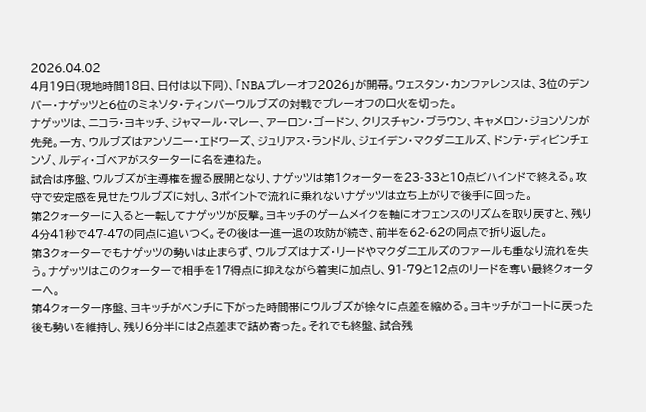2026.04.02
4月19日(現地時間18日、日付は以下同)、「NBAプレーオフ2026」が開幕。ウェスタン・カンファレンスは、3位のデンバー・ナゲッツと6位のミネソタ・ティンバーウルブズの対戦でプレーオフの口火を切った。
ナゲッツは、ニコラ・ヨキッチ、ジャマール・マレー、アーロン・ゴードン、クリスチャン・ブラウン、キャメロン・ジョンソンが先発。一方、ウルブズはアンソニー・エドワーズ、ジュリアス・ランドル、ジェイデン・マクダニエルズ、ドンテ・ディビンチェンゾ、ルディ・ゴベアがスターターに名を連ねた。
試合は序盤、ウルブズが主導権を握る展開となり、ナゲッツは第1クォーターを23-33と10点ビハインドで終える。攻守で安定感を見せたウルブズに対し、3ポイントで流れに乗れないナゲッツは立ち上がりで後手に回った。
第2クォーターに入ると一転してナゲッツが反撃。ヨキッチのゲームメイクを軸にオフェンスのリズムを取り戻すと、残り4分41秒で47-47の同点に追いつく。その後は一進一退の攻防が続き、前半を62-62の同点で折り返した。
第3クォーターでもナゲッツの勢いは止まらず、ウルブズはナズ・リードやマクダニエルズのファールも重なり流れを失う。ナゲッツはこのクォーターで相手を17得点に抑えながら着実に加点し、91-79と12点のリードを奪い最終クォーターへ。
第4クォーター序盤、ヨキッチがベンチに下がった時間帯にウルブズが徐々に点差を縮める。ヨキッチがコートに戻った後も勢いを維持し、残り6分半には2点差まで詰め寄った。それでも終盤、試合残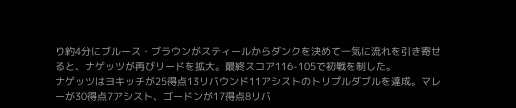り約4分にブルース・ブラウンがスティールからダンクを決めて一気に流れを引き寄せると、ナゲッツが再びリードを拡大。最終スコア116-105で初戦を制した。
ナゲッツはヨキッチが25得点13リバウンド11アシストのトリプルダブルを達成。マレーが30得点7アシスト、ゴードンが17得点8リバ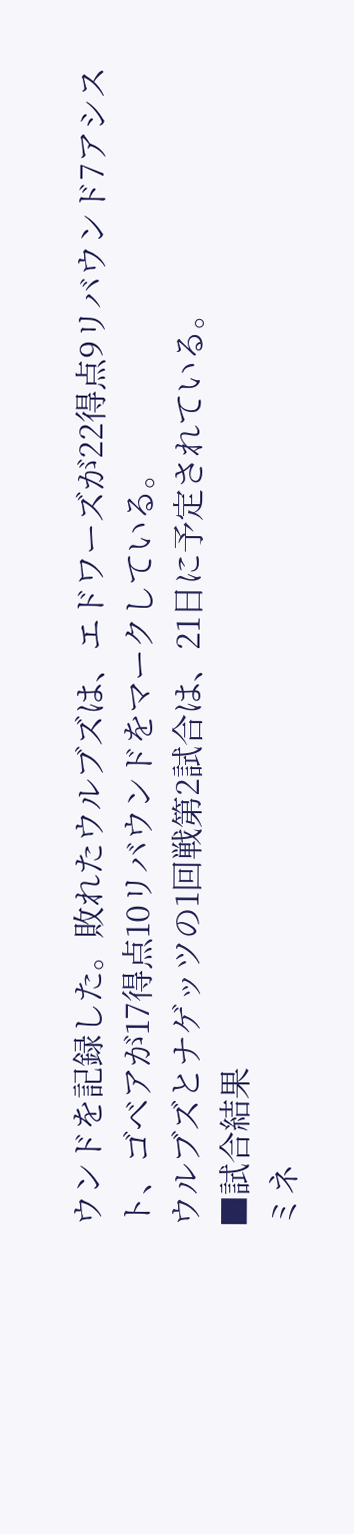ウンドを記録した。敗れたウルブズは、エドワーズが22得点9リバウンド7アシスト、ゴベアが17得点10リバウンドをマークしている。
ウルブズとナゲッツの1回戦第2試合は、21日に予定されている。
■試合結果
ミネ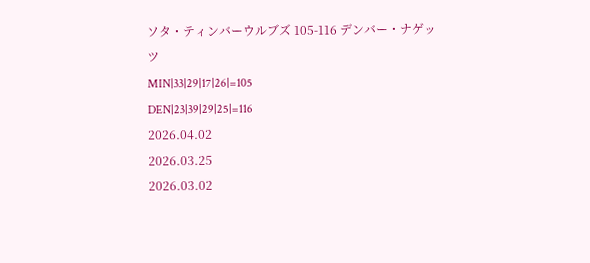ソタ・ティンバーウルブズ 105-116 デンバー・ナゲッツ
MIN|33|29|17|26|=105
DEN|23|39|29|25|=116
2026.04.02
2026.03.25
2026.03.02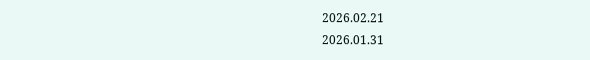2026.02.21
2026.01.31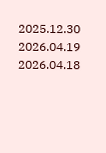2025.12.30
2026.04.19
2026.04.18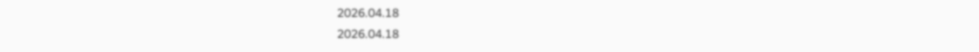2026.04.18
2026.04.18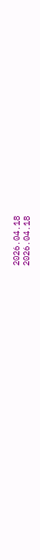2026.04.18
2026.04.18